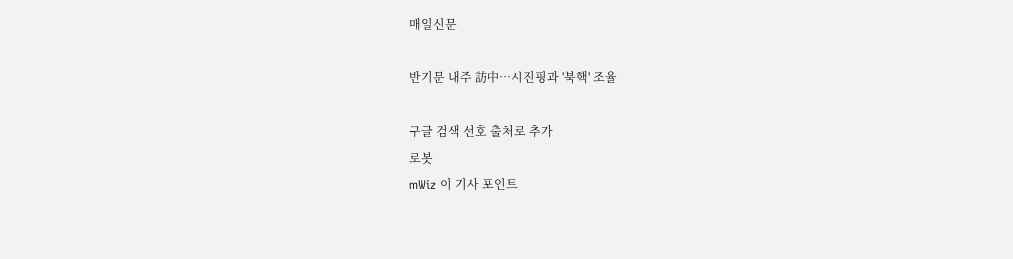매일신문

반기문 내주 訪中…시진핑과 '북핵' 조율

구글 검색 선호 출처로 추가
로봇
mWiz 이 기사 포인트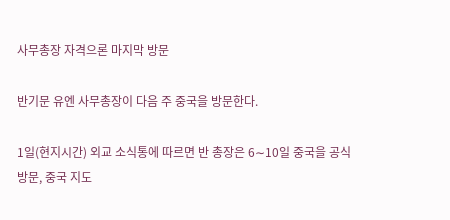사무총장 자격으론 마지막 방문

반기문 유엔 사무총장이 다음 주 중국을 방문한다.

1일(현지시간) 외교 소식통에 따르면 반 총장은 6∼10일 중국을 공식 방문, 중국 지도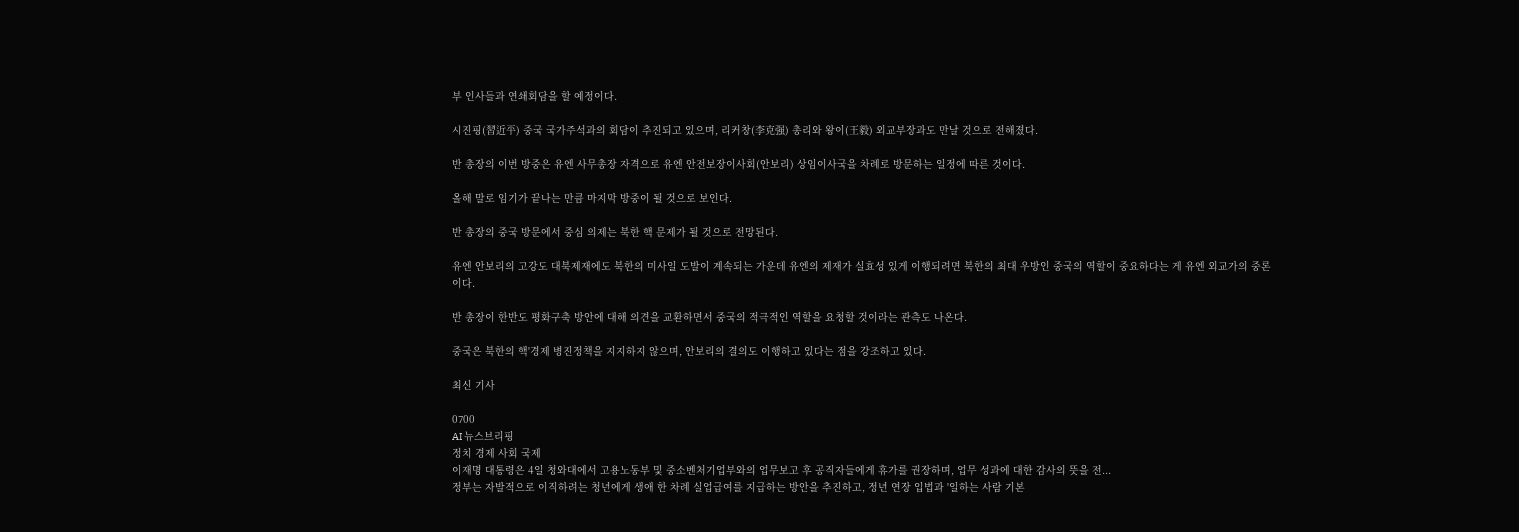부 인사들과 연쇄회담을 할 예정이다.

시진핑(習近平) 중국 국가주석과의 회담이 추진되고 있으며, 리커창(李克强) 총리와 왕이(王毅) 외교부장과도 만날 것으로 전해졌다.

반 총장의 이번 방중은 유엔 사무총장 자격으로 유엔 안전보장이사회(안보리) 상임이사국을 차례로 방문하는 일정에 따른 것이다.

올해 말로 임기가 끝나는 만큼 마지막 방중이 될 것으로 보인다.

반 총장의 중국 방문에서 중심 의제는 북한 핵 문제가 될 것으로 전망된다.

유엔 안보리의 고강도 대북제재에도 북한의 미사일 도발이 계속되는 가운데 유엔의 제재가 실효성 있게 이행되려면 북한의 최대 우방인 중국의 역할이 중요하다는 게 유엔 외교가의 중론이다.

반 총장이 한반도 평화구축 방안에 대해 의견을 교환하면서 중국의 적극적인 역할을 요청할 것이라는 관측도 나온다.

중국은 북한의 핵'경제 병진정책을 지지하지 않으며, 안보리의 결의도 이행하고 있다는 점을 강조하고 있다.

최신 기사

0700
AI 뉴스브리핑
정치 경제 사회 국제
이재명 대통령은 4일 청와대에서 고용노동부 및 중소벤처기업부와의 업무보고 후 공직자들에게 휴가를 권장하며, 업무 성과에 대한 감사의 뜻을 전...
정부는 자발적으로 이직하려는 청년에게 생애 한 차례 실업급여를 지급하는 방안을 추진하고, 정년 연장 입법과 '일하는 사람 기본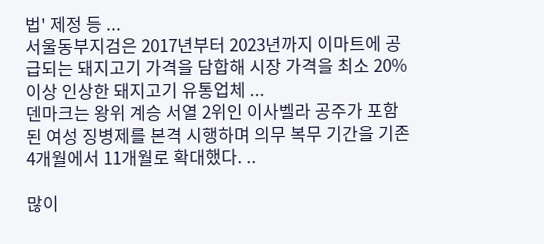법' 제정 등 ...
서울동부지검은 2017년부터 2023년까지 이마트에 공급되는 돼지고기 가격을 담합해 시장 가격을 최소 20% 이상 인상한 돼지고기 유통업체 ...
덴마크는 왕위 계승 서열 2위인 이사벨라 공주가 포함된 여성 징병제를 본격 시행하며 의무 복무 기간을 기존 4개월에서 11개월로 확대했다. ..

많이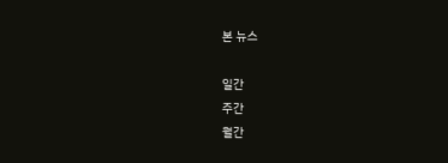본 뉴스

일간
주간
월간